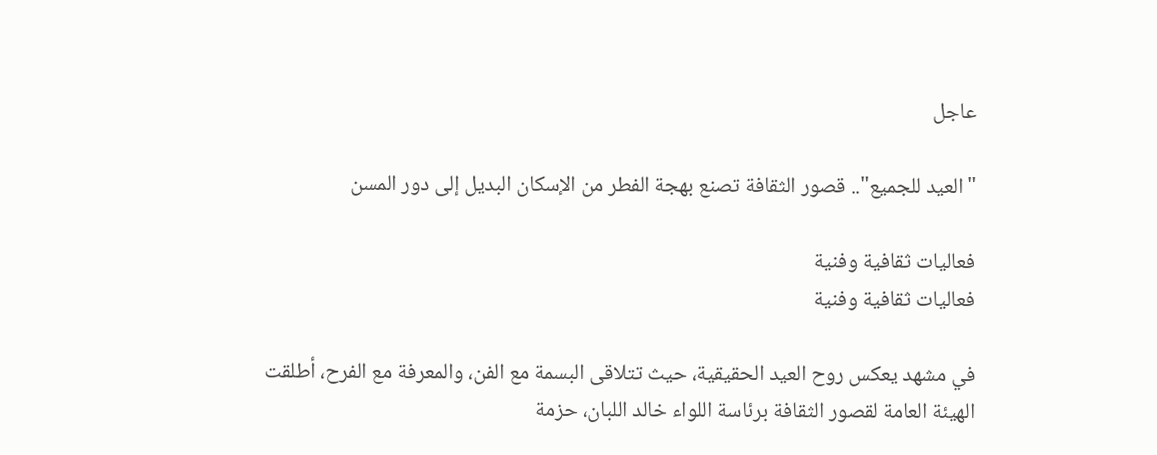عاجل

"العيد للجميع".. قصور الثقافة تصنع بهجة الفطر من الإسكان البديل إلى دور المسن

فعاليات ثقافية وفنية
فعاليات ثقافية وفنية

في مشهد يعكس روح العيد الحقيقية، حيث تتلاقى البسمة مع الفن، والمعرفة مع الفرح، أطلقت الهيئة العامة لقصور الثقافة برئاسة اللواء خالد اللبان، حزمة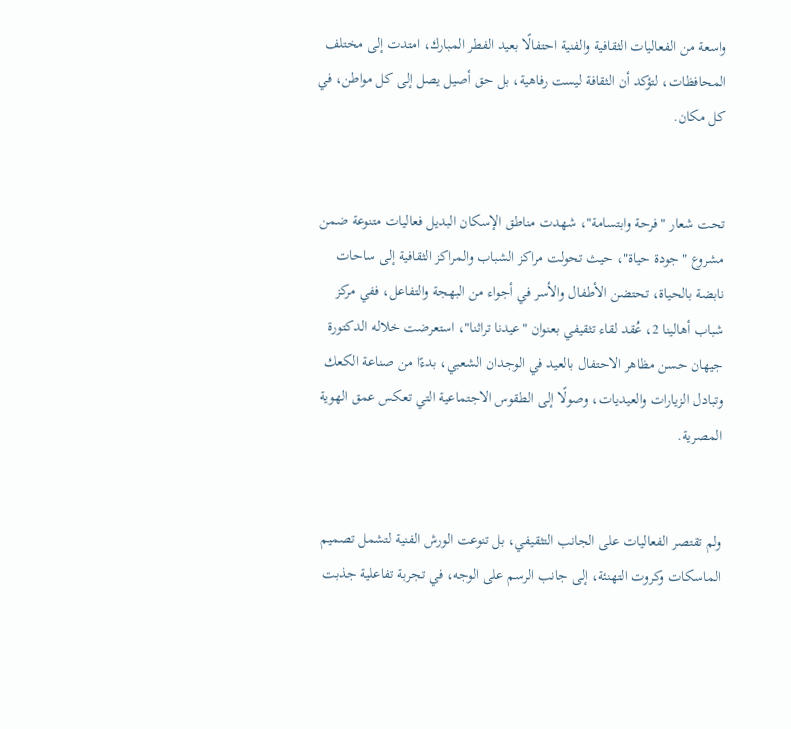واسعة من الفعاليات الثقافية والفنية احتفالًا بعيد الفطر المبارك، امتدت إلى مختلف المحافظات، لتؤكد أن الثقافة ليست رفاهية، بل حق أصيل يصل إلى كل مواطن، في كل مكان.


تحت شعار "فرحة وابتسامة"، شهدت مناطق الإسكان البديل فعاليات متنوعة ضمن مشروع "جودة حياة"، حيث تحولت مراكز الشباب والمراكز الثقافية إلى ساحات نابضة بالحياة، تحتضن الأطفال والأسر في أجواء من البهجة والتفاعل، ففي مركز شباب أهالينا 2، عُقد لقاء تثقيفي بعنوان "عيدنا تراثنا"، استعرضت خلاله الدكتورة جيهان حسن مظاهر الاحتفال بالعيد في الوجدان الشعبي، بدءًا من صناعة الكعك وتبادل الزيارات والعيديات، وصولًا إلى الطقوس الاجتماعية التي تعكس عمق الهوية المصرية.


ولم تقتصر الفعاليات على الجانب التثقيفي، بل تنوعت الورش الفنية لتشمل تصميم الماسكات وكروت التهنئة، إلى جانب الرسم على الوجه، في تجربة تفاعلية جذبت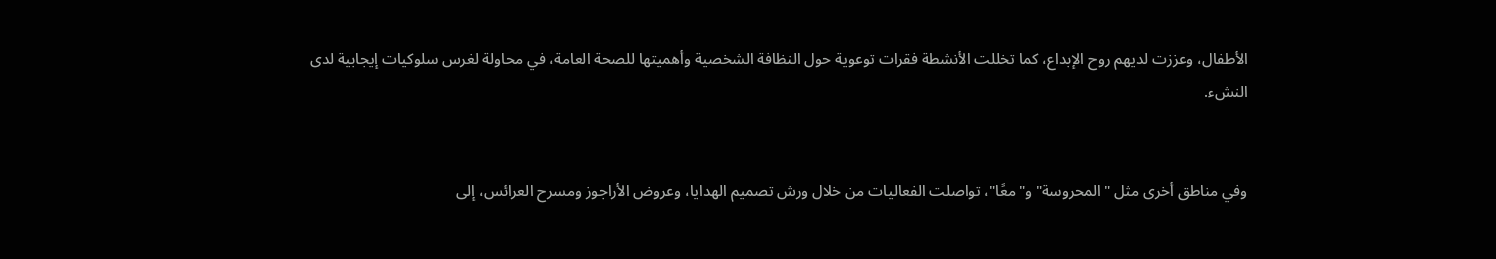الأطفال، وعززت لديهم روح الإبداع، كما تخللت الأنشطة فقرات توعوية حول النظافة الشخصية وأهميتها للصحة العامة، في محاولة لغرس سلوكيات إيجابية لدى النشء.


وفي مناطق أخرى مثل "المحروسة" و"معًا"، تواصلت الفعاليات من خلال ورش تصميم الهدايا، وعروض الأراجوز ومسرح العرائس، إلى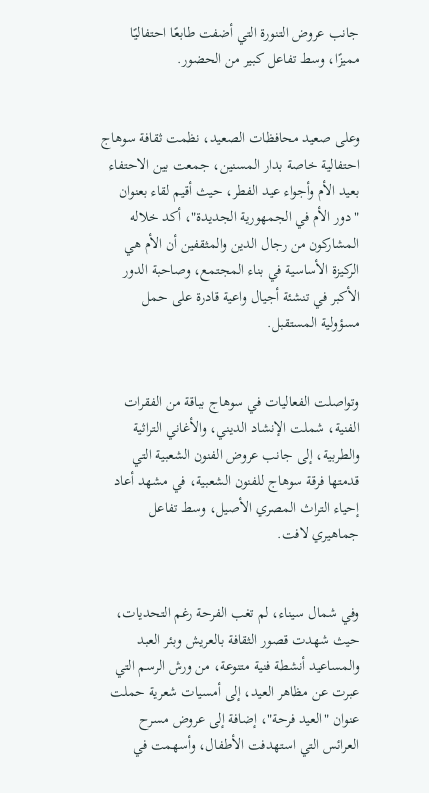جانب عروض التنورة التي أضفت طابعًا احتفاليًا مميزًا، وسط تفاعل كبير من الحضور.


وعلى صعيد محافظات الصعيد، نظمت ثقافة سوهاج احتفالية خاصة بدار المسنين، جمعت بين الاحتفاء بعيد الأم وأجواء عيد الفطر، حيث أقيم لقاء بعنوان "دور الأم في الجمهورية الجديدة"، أكد خلاله المشاركون من رجال الدين والمثقفين أن الأم هي الركيزة الأساسية في بناء المجتمع، وصاحبة الدور الأكبر في تنشئة أجيال واعية قادرة على حمل مسؤولية المستقبل.


وتواصلت الفعاليات في سوهاج بباقة من الفقرات الفنية، شملت الإنشاد الديني، والأغاني التراثية والطربية، إلى جانب عروض الفنون الشعبية التي قدمتها فرقة سوهاج للفنون الشعبية، في مشهد أعاد إحياء التراث المصري الأصيل، وسط تفاعل جماهيري لافت.


وفي شمال سيناء، لم تغب الفرحة رغم التحديات، حيث شهدت قصور الثقافة بالعريش وبئر العبد والمساعيد أنشطة فنية متنوعة، من ورش الرسم التي عبرت عن مظاهر العيد، إلى أمسيات شعرية حملت عنوان "العيد فرحة"، إضافة إلى عروض مسرح العرائس التي استهدفت الأطفال، وأسهمت في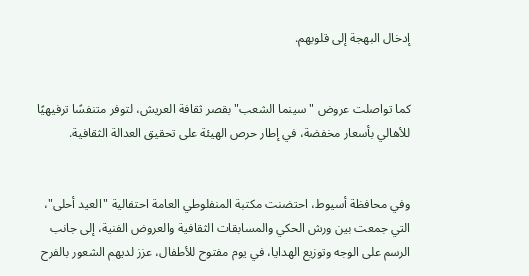إدخال البهجة إلى قلوبهم.


كما تواصلت عروض "سينما الشعب" بقصر ثقافة العريش، لتوفر متنفسًا ترفيهيًا للأهالي بأسعار مخفضة، في إطار حرص الهيئة على تحقيق العدالة الثقافية.


وفي محافظة أسيوط، احتضنت مكتبة المنفلوطي العامة احتفالية "العيد أحلى"، التي جمعت بين ورش الحكي والمسابقات الثقافية والعروض الفنية، إلى جانب الرسم على الوجه وتوزيع الهدايا، في يوم مفتوح للأطفال، عزز لديهم الشعور بالفرح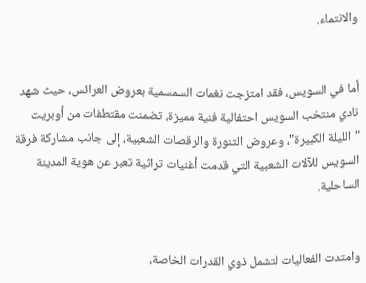والانتماء.


أما في السويس، فقد امتزجت نغمات السمسمية بعروض العرائس، حيث شهد نادي منتخب السويس احتفالية فنية مميزة، تضمنت مقتطفات من أوبريت "الليلة الكبيرة"، وعروض التنورة والرقصات الشعبية، إلى جانب مشاركة فرقة السويس للآلات الشعبية التي قدمت أغنيات تراثية تعبر عن هوية المدينة الساحلية.


وامتدت الفعاليات لتشمل ذوي القدرات الخاصة،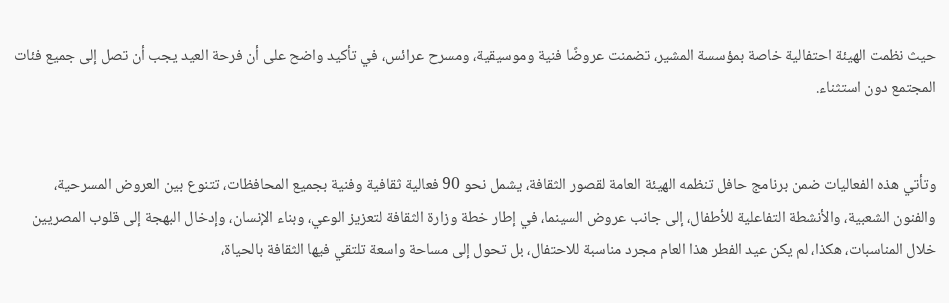حيث نظمت الهيئة احتفالية خاصة بمؤسسة المشير، تضمنت عروضًا فنية وموسيقية، ومسرح عرائس، في تأكيد واضح على أن فرحة العيد يجب أن تصل إلى جميع فئات المجتمع دون استثناء.


وتأتي هذه الفعاليات ضمن برنامج حافل تنظمه الهيئة العامة لقصور الثقافة، يشمل نحو 90 فعالية ثقافية وفنية بجميع المحافظات، تتنوع بين العروض المسرحية، والفنون الشعبية، والأنشطة التفاعلية للأطفال، إلى جانب عروض السينما، في إطار خطة وزارة الثقافة لتعزيز الوعي، وبناء الإنسان، وإدخال البهجة إلى قلوب المصريين خلال المناسبات، هكذا، لم يكن عيد الفطر هذا العام مجرد مناسبة للاحتفال، بل تحول إلى مساحة واسعة تلتقي فيها الثقافة بالحياة،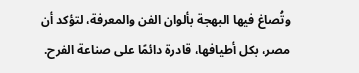وتُصاغ فيها البهجة بألوان الفن والمعرفة، لتؤكد أن مصر، بكل أطيافها، قادرة دائمًا على صناعة الفرح.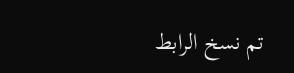تم نسخ الرابط